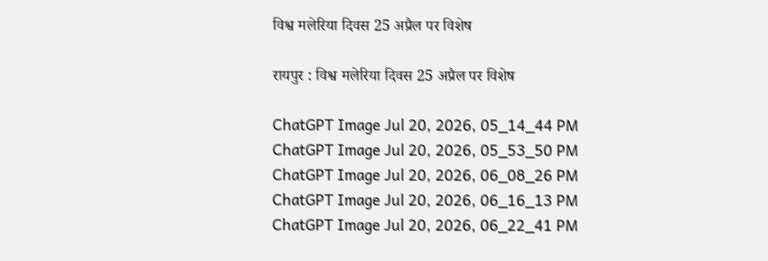विश्व मलेरिया दिवस 25 अप्रैल पर विशेष

रायपुर : विश्व मलेरिया दिवस 25 अप्रैल पर विशेष

ChatGPT Image Jul 20, 2026, 05_14_44 PM
ChatGPT Image Jul 20, 2026, 05_53_50 PM
ChatGPT Image Jul 20, 2026, 06_08_26 PM
ChatGPT Image Jul 20, 2026, 06_16_13 PM
ChatGPT Image Jul 20, 2026, 06_22_41 PM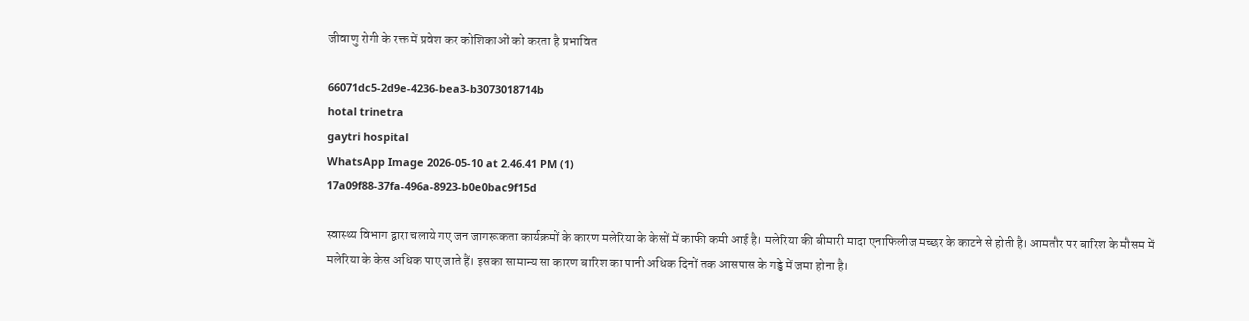जीवाणु रोगी के रक्त में प्रवेश कर कोशिकाओं को करता है प्रभावित

66071dc5-2d9e-4236-bea3-b3073018714b
hotal trinetra
gaytri hospital
WhatsApp Image 2026-05-10 at 2.46.41 PM (1)
17a09f88-37fa-496a-8923-b0e0bac9f15d

स्वास्थ्य विभाग द्वारा चलाये गए जन जागरूकता कार्यक्रमों के कारण मलेरिया के केसों में काफी कमी आई है। मलेरिया की बीमारी मादा एनाफिलीज मच्छर के काटने से होती है। आमतौर पर बारिश के मौसम में मलेरिया के केस अधिक पाए जाते हैं। इसका सामान्य सा कारण बारिश का पानी अधिक दिनों तक आसपास के गड्ढे में जमा होना है।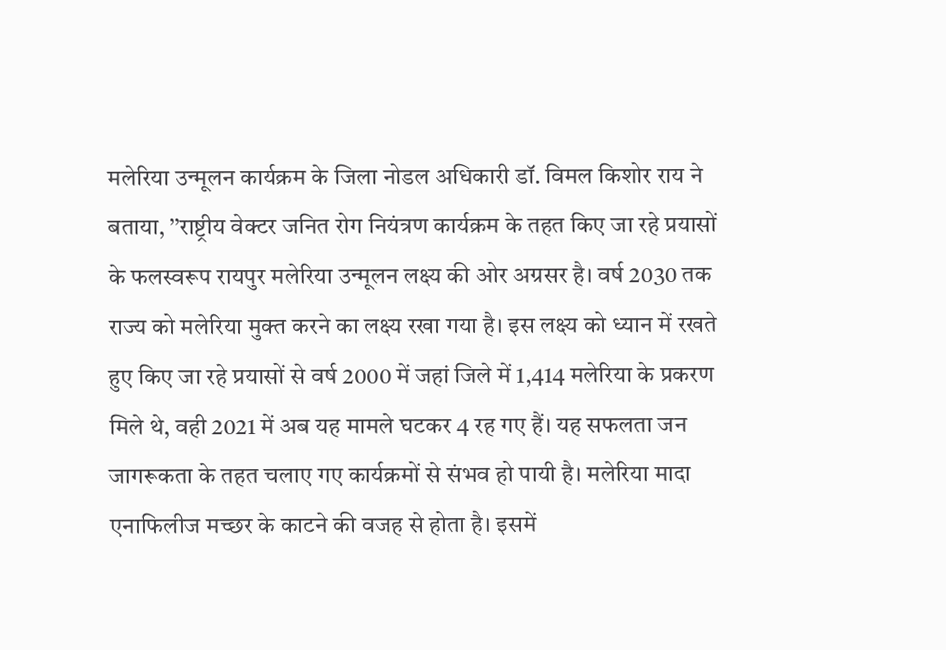मलेरिया उन्मूलन कार्यक्रम के जिला नोडल अधिकारी डॉ. विमल किशोर राय ने बताया, ’’राष्ट्रीय वेक्टर जनित रोग नियंत्रण कार्यक्रम के तहत किए जा रहे प्रयासों के फलस्वरूप रायपुर मलेरिया उन्मूलन लक्ष्य की ओर अग्रसर है। वर्ष 2030 तक राज्य को मलेरिया मुक्त करने का लक्ष्य रखा गया है। इस लक्ष्य को ध्यान में रखते हुए किए जा रहे प्रयासों से वर्ष 2000 में जहां जिले में 1,414 मलेरिया के प्रकरण मिले थे, वही 2021 में अब यह मामले घटकर 4 रह गए हैं। यह सफलता जन जागरूकता के तहत चलाए गए कार्यक्रमों से संभव हो पायी है। मलेरिया मादा एनाफिलीज मच्छर के काटने की वजह से होता है। इसमें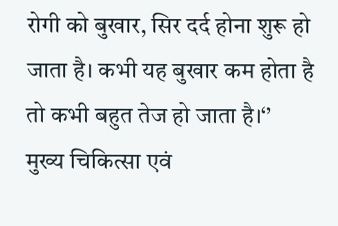रोगी को बुखार, सिर दर्द होना शुरू हो जाता है। कभी यह बुखार कम होता है तो कभी बहुत तेज हो जाता है।‘’
मुख्य चिकित्सा एवं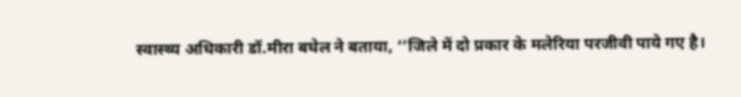स्वास्थ्य अधिकारी डॉ.मीरा बघेल ने बताया, ‘’जिले में दो प्रकार के मलेरिया परजीवी पाये गए है।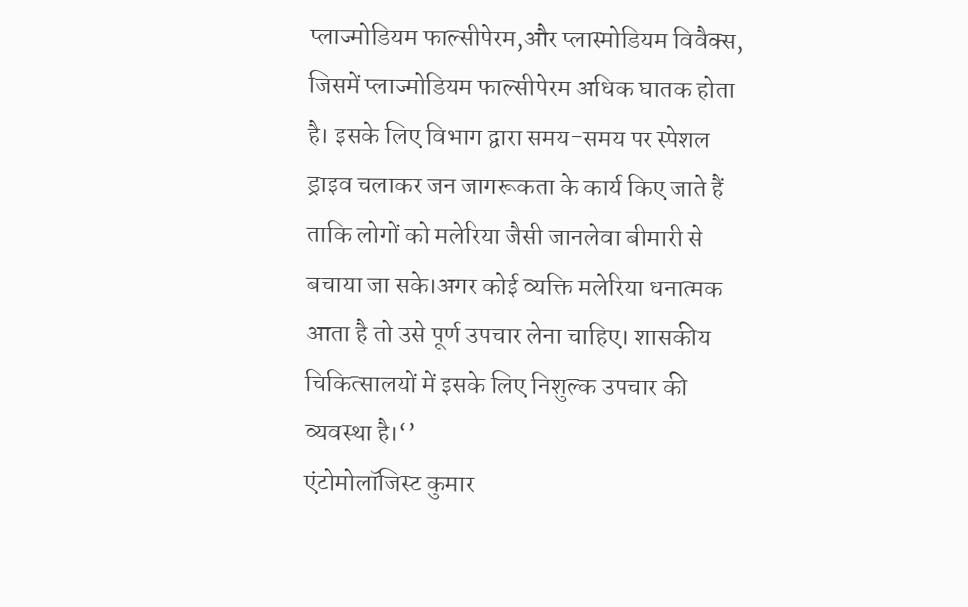प्लाज्मोडियम फाल्सीपेरम,और प्लास्मोडियम विवैक्स, जिसमें प्लाज्मोडियम फाल्सीपेरम अधिक घातक होता है। इसके लिए विभाग द्वारा समय-समय पर स्पेशल ड्राइव चलाकर जन जागरूकता के कार्य किए जाते हैं ताकि लोगों को मलेरिया जैसी जानलेवा बीमारी से बचाया जा सके।अगर कोई व्यक्ति मलेरिया धनात्मक आता है तो उसे पूर्ण उपचार लेना चाहिए। शासकीय चिकित्सालयों में इसके लिए निशुल्क उपचार की व्यवस्था है।‘’
एंटोमोलॉजिस्ट कुमार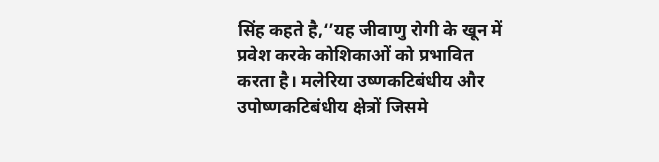सिंह कहते है,‘’यह जीवाणु रोगी के खून में प्रवेश करके कोशिकाओं को प्रभावित करता है। मलेरिया उष्णकटिबंधीय और उपोष्णकटिबंधीय क्षेत्रों जिसमे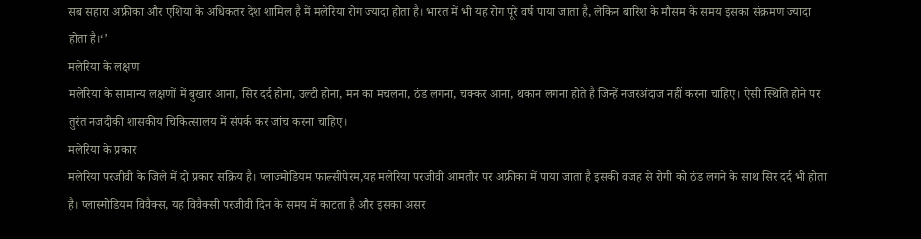सब सहारा अफ्रीका और एशिया के अधिकतर देश शामिल है में मलेरिया रोग ज्यादा होता है। भारत में भी यह रोग पूरे वर्ष पाया जाता है, लेकिन बारिश के मौसम के समय इसका संक्रमण ज्यादा होता है।‘’
मलेरिया के लक्षण
मलेरिया के सामान्य लक्षणों में बुखार आना, सिर दर्द होना, उल्टी होना, मन का मचलना, ठंड लगना, चक्कर आना, थकान लगना होते है जिन्हें नजरअंदाज नहीं करना चाहिए। ऐसी स्थिति होने पर तुरंत नजदीकी शासकीय चिकित्सालय में संपर्क कर जांच करना चाहिए।
मलेरिया के प्रकार
मलेरिया परजीवी के जिले में दो प्रकार सक्रिय है। प्लाज्मोडियम फाल्सीपेरम,यह मलेरिया परजीवी आमतौर पर अफ्रीका में पाया जाता है इसकी वजह से रोगी को ठंड लगने के साथ सिर दर्द भी होता है। प्लास्मोडियम विवैक्स, यह विवैक्सी परजीवी दिन के समय में काटता है और इसका असर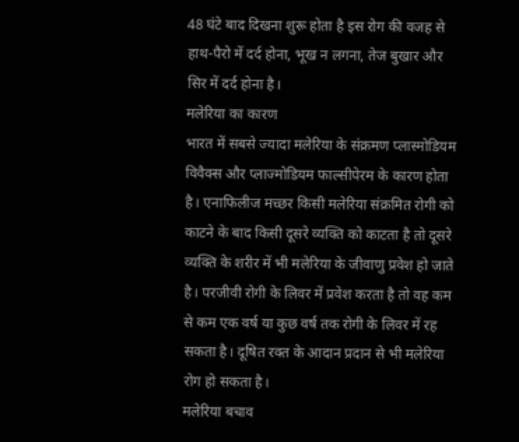48 घंटे बाद दिखना शुरू होता है इस रोग की वजह से हाथ-पैरो में दर्द होना, भूख न लगना, तेज बुखार और सिर में दर्द होना है।
मलेरिया का कारण
भारत में सबसे ज्यादा मलेरिया के संक्रमण प्लास्मोडियम विवैक्स और प्लाज्मोडियम फाल्सीपेरम के कारण होता है। एनाफिलीज मच्छर किसी मलेरिया संक्रमित रोगी को काटने के बाद किसी दूसरे व्यक्ति को काटता है तो दूसरे व्यक्ति के शरीर में भी मलेरिया के जीवाणु प्रवेश हो जाते है। परजीवी रोगी के लिवर में प्रवेश करता है तो वह कम से कम एक वर्ष या कुछ वर्ष तक रोगी के लिवर में रह सकता है। दूषित रक्त के आदान प्रदान से भी मलेरिया रोग हो सकता है।
मलेरिया बचाव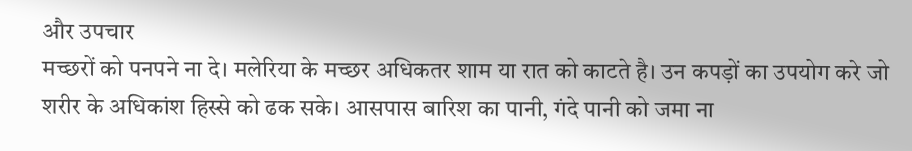और उपचार
मच्छरों को पनपने ना दे। मलेरिया के मच्छर अधिकतर शाम या रात को काटते है। उन कपड़ों का उपयोग करे जो शरीर के अधिकांश हिस्से को ढक सके। आसपास बारिश का पानी, गंदे पानी को जमा ना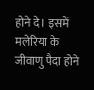होने दे। इसमें मलेरिया के जीवाणु पैदा होने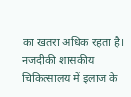का खतरा अधिक रहता है। नजदीकी शासकीय चिकित्सालय में इलाज के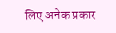लिए अनेक प्रकार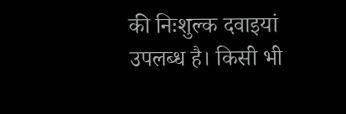की निःशुल्क दवाइयां उपलब्ध है। किसी भी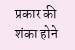प्रकार की शंका होने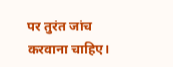पर तुरंत जांच करवाना चाहिए।